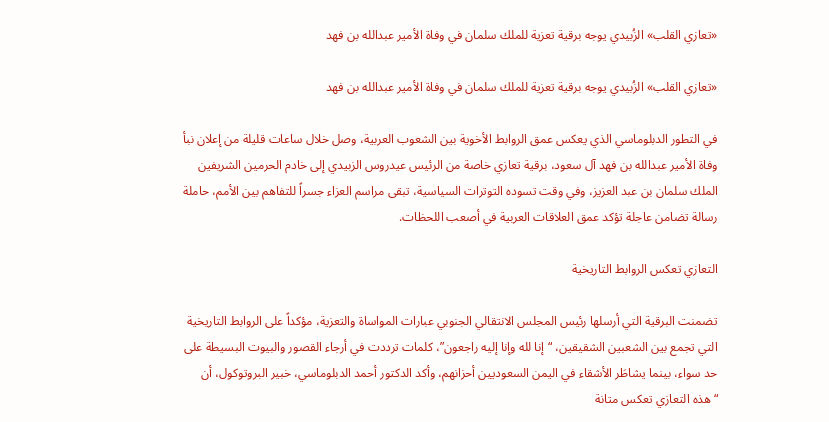«تعازي القلب» الزُبيدي يوجه برقية تعزية للملك سلمان في وفاة الأمير عبدالله بن فهد

«تعازي القلب» الزُبيدي يوجه برقية تعزية للملك سلمان في وفاة الأمير عبدالله بن فهد

في التطور الدبلوماسي الذي يعكس عمق الروابط الأخوية بين الشعوب العربية، وصل خلال ساعات قليلة من إعلان نبأ وفاة الأمير عبدالله بن فهد آل سعود، برقية تعازي خاصة من الرئيس عيدروس الزبيدي إلى خادم الحرمين الشريفين الملك سلمان بن عبد العزيز، وفي وقت تسوده التوترات السياسية، تبقى مراسم العزاء جسراً للتفاهم بين الأمم، حاملة رسالة تضامن عاجلة تؤكد عمق العلاقات العربية في أصعب اللحظات.

التعازي تعكس الروابط التاريخية

تضمنت البرقية التي أرسلها رئيس المجلس الانتقالي الجنوبي عبارات المواساة والتعزية، مؤكداً على الروابط التاريخية التي تجمع بين الشعبين الشقيقين، “إنا لله وإنا إليه راجعون”، كلمات ترددت في أرجاء القصور والبيوت البسيطة على حد سواء، بينما يشاطَر الأشقاء في اليمن السعوديين أحزانهم، وأكد الدكتور أحمد الدبلوماسي، خبير البروتوكول، أن “هذه التعازي تعكس متانة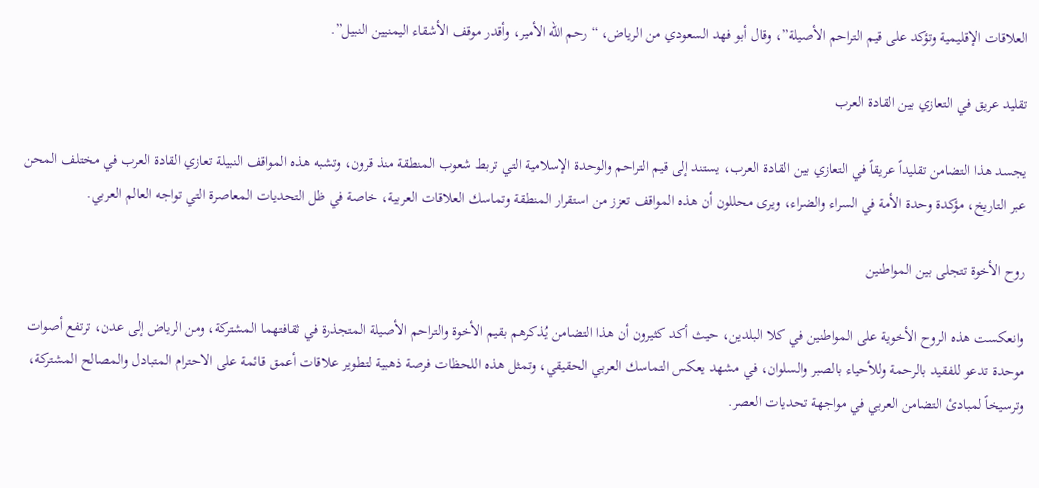العلاقات الإقليمية وتؤكد على قيم التراحم الأصيلة”، وقال أبو فهد السعودي من الرياض، “رحم الله الأمير، وأقدر موقف الأشقاء اليمنيين النبيل”.

تقليد عريق في التعازي بين القادة العرب

يجسد هذا التضامن تقليداً عريقاً في التعازي بين القادة العرب، يستند إلى قيم التراحم والوحدة الإسلامية التي تربط شعوب المنطقة منذ قرون، وتشبه هذه المواقف النبيلة تعازي القادة العرب في مختلف المحن عبر التاريخ، مؤكدة وحدة الأمة في السراء والضراء، ويرى محللون أن هذه المواقف تعزز من استقرار المنطقة وتماسك العلاقات العربية، خاصة في ظل التحديات المعاصرة التي تواجه العالم العربي.

روح الأخوة تتجلى بين المواطنين

وانعكست هذه الروح الأخوية على المواطنين في كلا البلدين، حيث أكد كثيرون أن هذا التضامن يُذكرهم بقيم الأخوة والتراحم الأصيلة المتجذرة في ثقافتهما المشتركة، ومن الرياض إلى عدن، ترتفع أصوات موحدة تدعو للفقيد بالرحمة وللأحياء بالصبر والسلوان، في مشهد يعكس التماسك العربي الحقيقي، وتمثل هذه اللحظات فرصة ذهبية لتطوير علاقات أعمق قائمة على الاحترام المتبادل والمصالح المشتركة، وترسيخاً لمبادئ التضامن العربي في مواجهة تحديات العصر.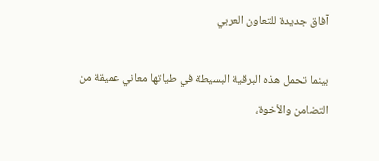آفاق جديدة للتعاون العربي

بينما تحمل هذه البرقية البسيطة في طياتها معاني عميقة من التضامن والأخوة،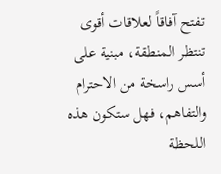تفتح آفاقاً لعلاقات أقوى تنتظر المنطقة، مبنية على أسس راسخة من الاحترام والتفاهم، فهل ستكون هذه اللحظة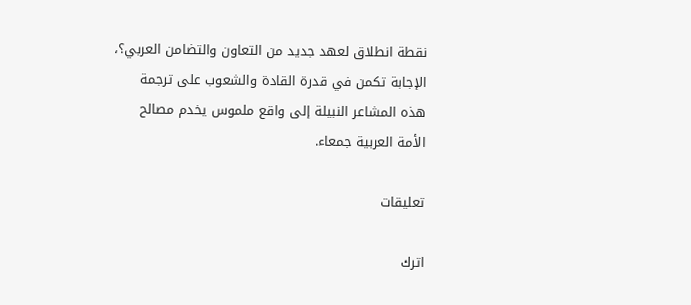نقطة انطلاق لعهد جديد من التعاون والتضامن العربي؟، الإجابة تكمن في قدرة القادة والشعوب على ترجمة هذه المشاعر النبيلة إلى واقع ملموس يخدم مصالح الأمة العربية جمعاء.

تعليقات

اترك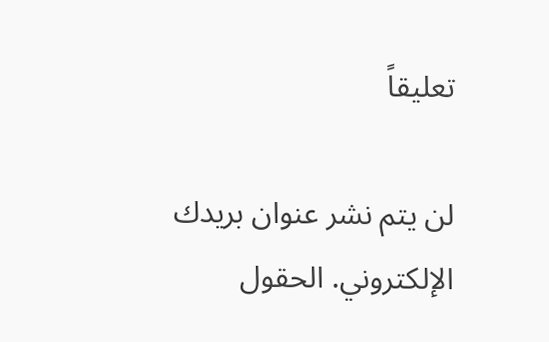تعليقاً

لن يتم نشر عنوان بريدك الإلكتروني. الحقول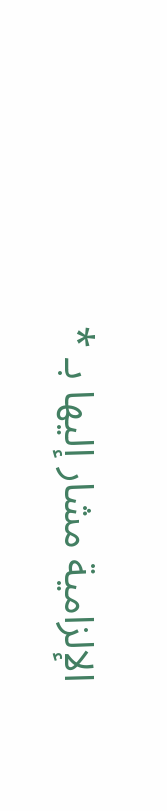الإلزامية مشار إليها بـ *